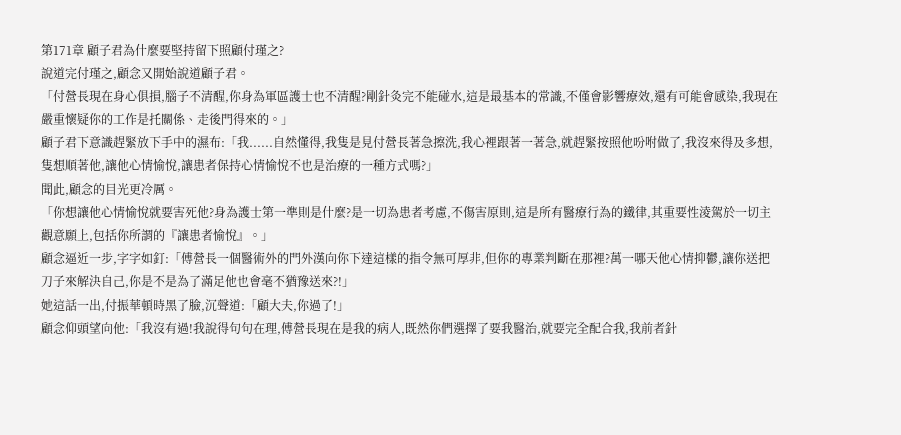第171章 顧子君為什麼要堅持留下照顧付瑾之?
說道完付瑾之,顧念又開始說道顧子君。
「付營長現在身心俱損,腦子不清醒,你身為軍區護士也不清醒?剛針灸完不能碰水,這是最基本的常識,不僅會影響療效,還有可能會感染,我現在嚴重懷疑你的工作是托關係、走後門得來的。」
顧子君下意識趕緊放下手中的濕布:「我......自然懂得,我隻是見付營長著急擦洗,我心裡跟著一著急,就趕緊按照他吩咐做了,我沒來得及多想,隻想順著他,讓他心情愉悅,讓患者保持心情愉悅不也是治療的一種方式嗎?」
聞此,顧念的目光更冷厲。
「你想讓他心情愉悅就要害死他?身為護士第一準則是什麼?是一切為患者考慮,不傷害原則,這是所有醫療行為的鐵律,其重要性淩駕於一切主觀意願上,包括你所謂的『讓患者愉悅』。」
顧念逼近一步,字字如釘:「傅營長一個醫術外的門外漢向你下達這樣的指令無可厚非,但你的專業判斷在那裡?萬一哪天他心情抑鬱,讓你送把刀子來解決自己,你是不是為了滿足他也會毫不猶豫送來?!」
她這話一出,付振華頓時黑了臉,沉聲道:「顧大夫,你過了!」
顧念仰頭望向他:「我沒有過!我說得句句在理,傅營長現在是我的病人,既然你們選擇了要我醫治,就要完全配合我,我前者針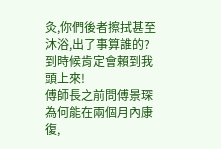灸,你們後者擦拭甚至沐浴,出了事算誰的?到時候肯定會賴到我頭上來!
傅師長之前問傅景琛為何能在兩個月內康復,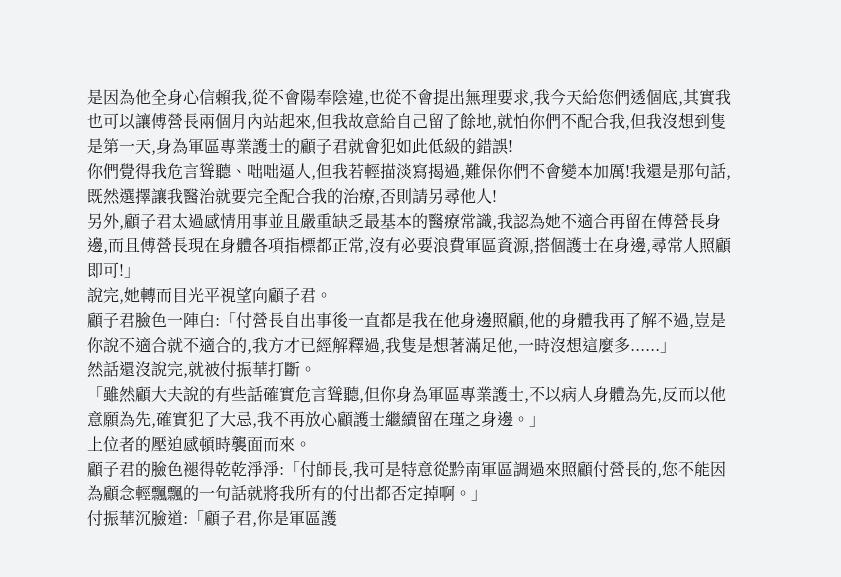是因為他全身心信賴我,從不會陽奉陰違,也從不會提出無理要求,我今天給您們透個底,其實我也可以讓傅營長兩個月內站起來,但我故意給自己留了餘地,就怕你們不配合我,但我沒想到隻是第一天,身為軍區專業護士的顧子君就會犯如此低級的錯誤!
你們覺得我危言聳聽、咄咄逼人,但我若輕描淡寫揭過,難保你們不會變本加厲!我還是那句話,既然選擇讓我醫治就要完全配合我的治療,否則請另尋他人!
另外,顧子君太過感情用事並且嚴重缺乏最基本的醫療常識,我認為她不適合再留在傅營長身邊,而且傅營長現在身體各項指標都正常,沒有必要浪費軍區資源,搭個護士在身邊,尋常人照顧即可!」
說完,她轉而目光平視望向顧子君。
顧子君臉色一陣白:「付營長自出事後一直都是我在他身邊照顧,他的身體我再了解不過,豈是你說不適合就不適合的,我方才已經解釋過,我隻是想著滿足他,一時沒想這麼多......」
然話還沒說完,就被付振華打斷。
「雖然顧大夫說的有些話確實危言聳聽,但你身為軍區專業護士,不以病人身體為先,反而以他意願為先,確實犯了大忌,我不再放心顧護士繼續留在瑾之身邊。」
上位者的壓迫感頓時襲面而來。
顧子君的臉色褪得乾乾淨淨:「付師長,我可是特意從黔南軍區調過來照顧付營長的,您不能因為顧念輕飄飄的一句話就將我所有的付出都否定掉啊。」
付振華沉臉道:「顧子君,你是軍區護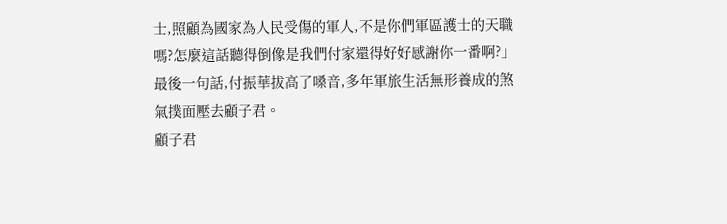士,照顧為國家為人民受傷的軍人,不是你們軍區護士的天職嗎?怎麼這話聽得倒像是我們付家還得好好感謝你一番啊?」
最後一句話,付振華拔高了嗓音,多年軍旅生活無形養成的煞氣撲面壓去顧子君。
顧子君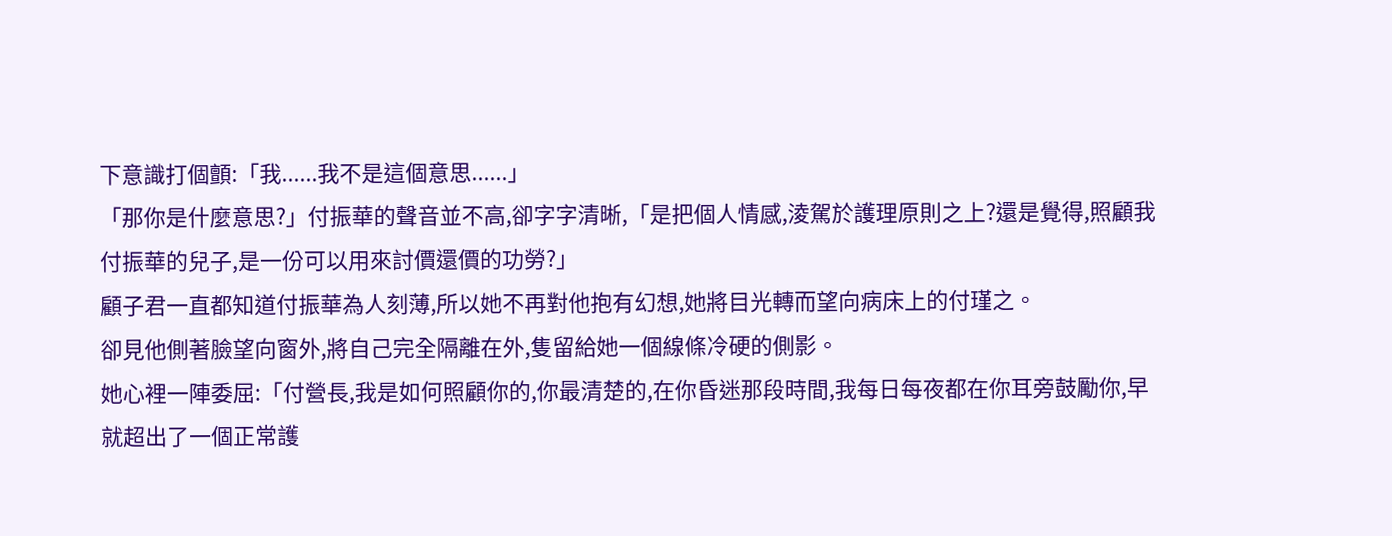下意識打個顫:「我......我不是這個意思......」
「那你是什麼意思?」付振華的聲音並不高,卻字字清晰,「是把個人情感,淩駕於護理原則之上?還是覺得,照顧我付振華的兒子,是一份可以用來討價還價的功勞?」
顧子君一直都知道付振華為人刻薄,所以她不再對他抱有幻想,她將目光轉而望向病床上的付瑾之。
卻見他側著臉望向窗外,將自己完全隔離在外,隻留給她一個線條冷硬的側影。
她心裡一陣委屈:「付營長,我是如何照顧你的,你最清楚的,在你昏迷那段時間,我每日每夜都在你耳旁鼓勵你,早就超出了一個正常護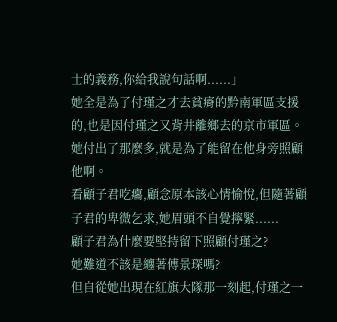士的義務,你給我說句話啊......」
她全是為了付瑾之才去貧瘠的黔南軍區支援的,也是因付瑾之又背井離鄉去的京市軍區。
她付出了那麼多,就是為了能留在他身旁照顧他啊。
看顧子君吃癟,顧念原本該心情愉悅,但隨著顧子君的卑微乞求,她眉頭不自覺擰緊......
顧子君為什麼要堅持留下照顧付瑾之?
她難道不該是纏著傅景琛嗎?
但自從她出現在紅旗大隊那一刻起,付瑾之一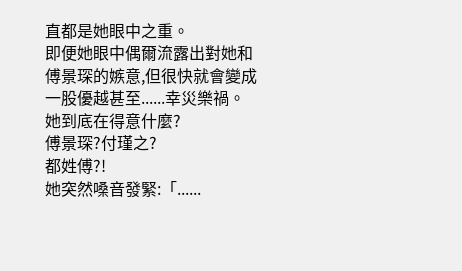直都是她眼中之重。
即便她眼中偶爾流露出對她和傅景琛的嫉意,但很快就會變成一股優越甚至......幸災樂禍。
她到底在得意什麼?
傅景琛?付瑾之?
都姓傅?!
她突然嗓音發緊:「......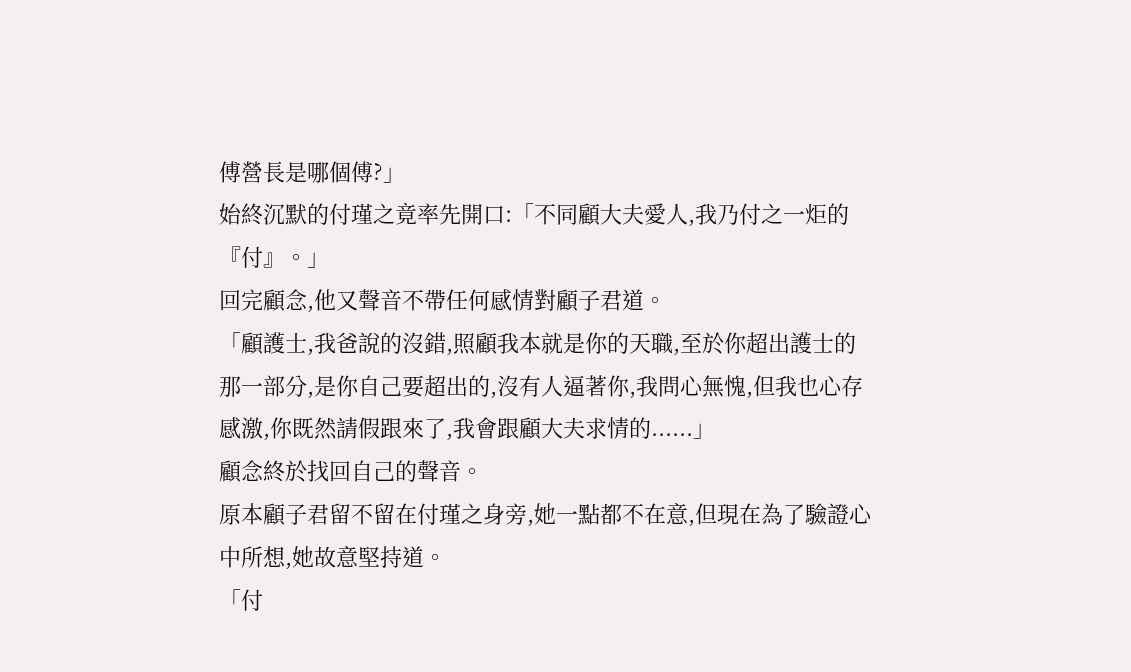傅營長是哪個傅?」
始終沉默的付瑾之竟率先開口:「不同顧大夫愛人,我乃付之一炬的『付』。」
回完顧念,他又聲音不帶任何感情對顧子君道。
「顧護士,我爸說的沒錯,照顧我本就是你的天職,至於你超出護士的那一部分,是你自己要超出的,沒有人逼著你,我問心無愧,但我也心存感激,你既然請假跟來了,我會跟顧大夫求情的......」
顧念終於找回自己的聲音。
原本顧子君留不留在付瑾之身旁,她一點都不在意,但現在為了驗證心中所想,她故意堅持道。
「付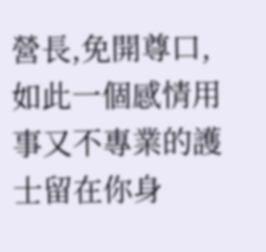營長,免開尊口,如此一個感情用事又不專業的護士留在你身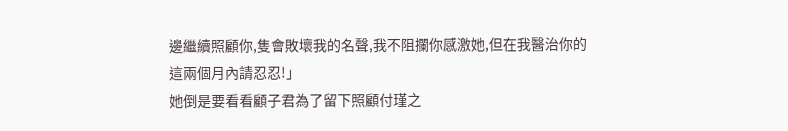邊繼續照顧你,隻會敗壞我的名聲,我不阻攔你感激她,但在我醫治你的這兩個月內請忍忍!」
她倒是要看看顧子君為了留下照顧付瑾之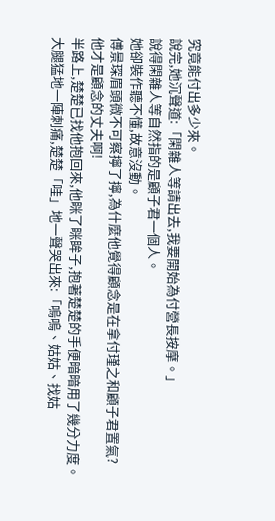究竟能付出多少來。
說完,她沉聲道:「閑雜人等請出去,我要開始為付營長按摩。」
說得閑雜人等自然指的是顧子君一個人。
她卻裝作聽不懂,故意沒動。
傅景琛眉頭微不可察擰了擰,為什麼他覺得顧念是在拿付瑾之和顧子君置氣?
他才是顧念的丈夫啊!
半路上,楚楚已找他抱回來,他眯了眯眸子,抱著楚楚的手便暗暗用了幾分力度。
大腿猛地一陣刺痛,楚楚「哇」地一聲哭出來:「嗚嗚、姑姑、找姑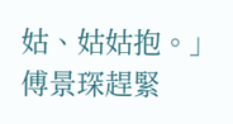姑、姑姑抱。」
傅景琛趕緊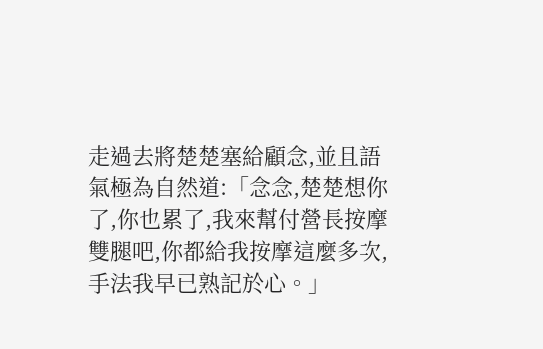走過去將楚楚塞給顧念,並且語氣極為自然道:「念念,楚楚想你了,你也累了,我來幫付營長按摩雙腿吧,你都給我按摩這麼多次,手法我早已熟記於心。」